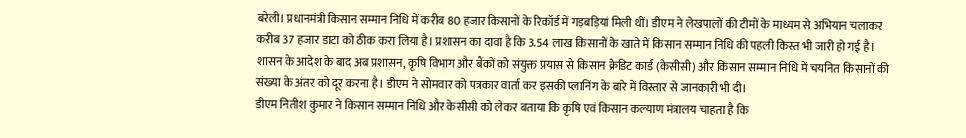बरेली। प्रधानमंत्री किसान सम्मान निधि में करीब 80 हजार किसानों के रिकॉर्ड में गड़बड़ियां मिली थीं। डीएम ने लेखपालों की टीमों के माध्यम से अभियान चलाकर करीब 37 हजार डाटा को ठीक करा लिया है। प्रशासन का दावा है कि 3.54 लाख किसानों के खाते में किसान सम्मान निधि की पहली किस्त भी जारी हो गई है। शासन के आदेश के बाद अब प्रशासन, कृषि विभाग और बैंकों को संयुक्त प्रयास से किसान क्रेडिट कार्ड (केसीसी) और किसान सम्मान निधि में चयनित किसानों की संख्या के अंतर को दूर करना है। डीएम ने सोमवार को पत्रकार वार्ता कर इसकी प्लानिंग के बारे में विस्तार से जानकारी भी दी।
डीएम नितीश कुमार ने किसान सम्मान निधि और केसीसी को लेकर बताया कि कृषि एवं किसान कल्याण मंत्रालय चाहता है कि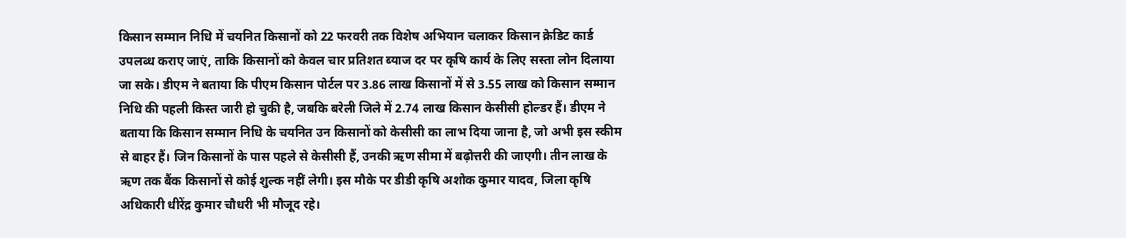किसान सम्मान निधि में चयनित किसानों को 22 फरवरी तक विशेष अभियान चलाकर किसान क्रेडिट कार्ड उपलब्ध कराए जाएं, ताकि किसानों को केवल चार प्रतिशत ब्याज दर पर कृषि कार्य के लिए सस्ता लोन दिलाया जा सके। डीएम ने बताया कि पीएम किसान पोर्टल पर 3.86 लाख किसानों में से 3.55 लाख को किसान सम्मान निधि की पहली किस्त जारी हो चुकी है, जबकि बरेली जिले में 2.74 लाख किसान केसीसी होल्डर हैं। डीएम ने बताया कि किसान सम्मान निधि के चयनित उन किसानों को केसीसी का लाभ दिया जाना है, जो अभी इस स्कीम से बाहर हैं। जिन किसानों के पास पहले से केसीसी हैं, उनकी ऋण सीमा में बढ़ोत्तरी की जाएगी। तीन लाख के ऋण तक बैंक किसानों से कोई शुल्क नहीं लेगी। इस मौके पर डीडी कृषि अशोक कुमार यादव, जिला कृषि अधिकारी धीरेंद्र कुमार चौधरी भी मौजूद रहे।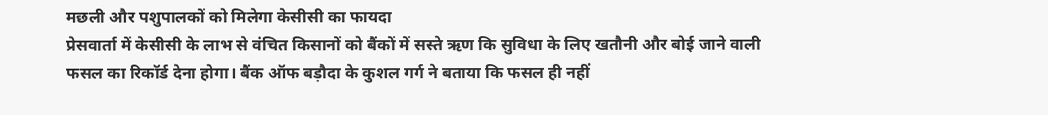मछली और पशुपालकों को मिलेगा केसीसी का फायदा
प्रेसवार्ता में केसीसी के लाभ से वंचित किसानों को बैंकों में सस्ते ऋण कि सुविधा के लिए खतौनी और बोई जाने वाली फसल का रिकॉर्ड देना होगा। बैंक ऑफ बड़ौदा के कुशल गर्ग ने बताया कि फसल ही नहीं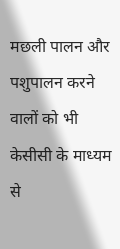मछली पालन और पशुपालन करने वालों को भी केसीसी के माध्यम से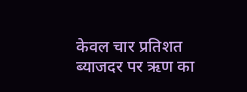केवल चार प्रतिशत ब्याजदर पर ऋण का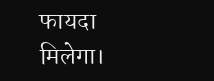फायदा मिलेगा।